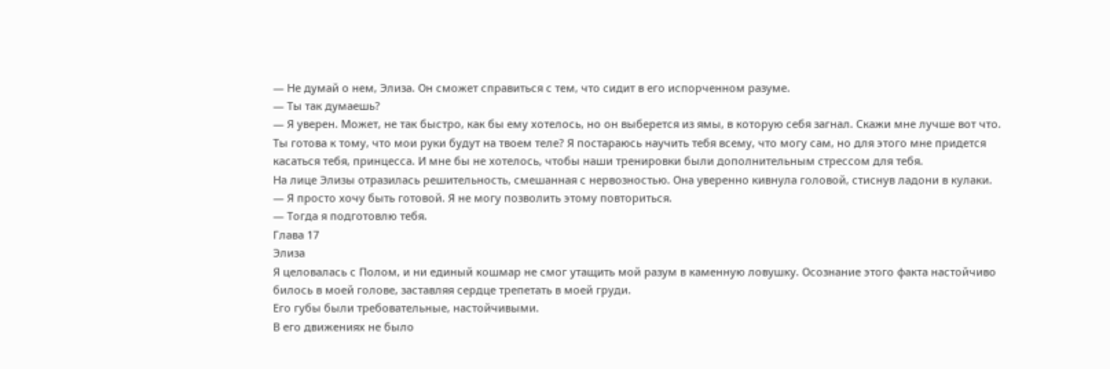— Не думай о нем, Элиза. Он сможет справиться с тем, что сидит в его испорченном разуме.
— Ты так думаешь?
— Я уверен. Может, не так быстро, как бы ему хотелось, но он выберется из ямы, в которую себя загнал. Скажи мне лучше вот что. Ты готова к тому, что мои руки будут на твоем теле? Я постараюсь научить тебя всему, что могу сам, но для этого мне придется касаться тебя, принцесса. И мне бы не хотелось, чтобы наши тренировки были дополнительным стрессом для тебя.
На лице Элизы отразилась решительность, смешанная с нервозностью. Она уверенно кивнула головой, стиснув ладони в кулаки.
— Я просто хочу быть готовой. Я не могу позволить этому повториться.
— Тогда я подготовлю тебя.
Глава 17
Элиза
Я целовалась с Полом, и ни единый кошмар не смог утащить мой разум в каменную ловушку. Осознание этого факта настойчиво билось в моей голове, заставляя сердце трепетать в моей груди.
Его губы были требовательные, настойчивыми.
В его движениях не было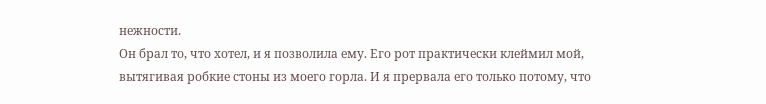нежности.
Он брал то, что хотел, и я позволила ему. Его рот практически клеймил мой, вытягивая робкие стоны из моего горла. И я прервала его только потому, что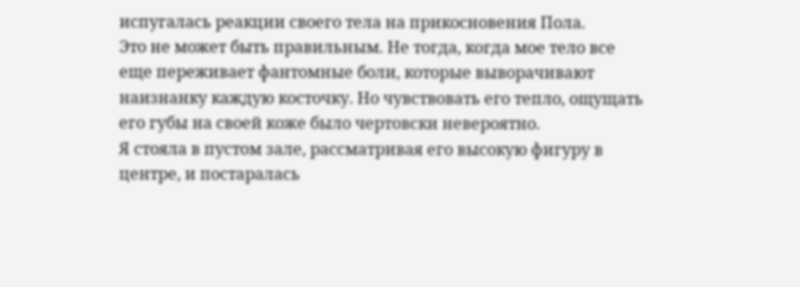испугалась реакции своего тела на прикосновения Пола.
Это не может быть правильным. Не тогда, когда мое тело все еще переживает фантомные боли, которые выворачивают наизнанку каждую косточку. Но чувствовать его тепло, ощущать его губы на своей коже было чертовски невероятно.
Я стояла в пустом зале, рассматривая его высокую фигуру в центре, и постаралась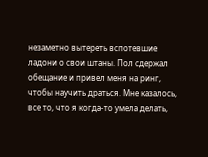незаметно вытереть вспотевшие ладони о свои штаны. Пол сдержал обещание и привел меня на ринг, чтобы научить драться. Мне казалось, все то, что я когда-то умела делать,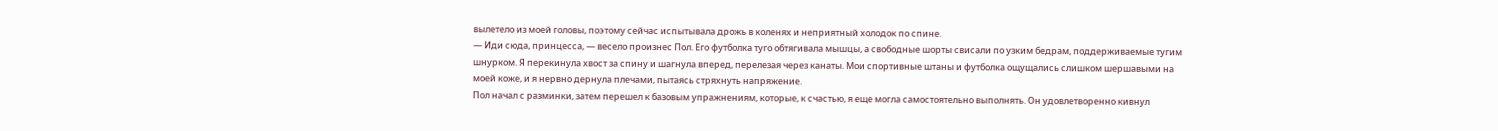вылетело из моей головы, поэтому сейчас испытывала дрожь в коленях и неприятный холодок по спине.
— Иди сюда, принцесса, — весело произнес Пол. Его футболка туго обтягивала мышцы, а свободные шорты свисали по узким бедрам, поддерживаемые тугим шнурком. Я перекинула хвост за спину и шагнула вперед, перелезая через канаты. Мои спортивные штаны и футболка ощущались слишком шершавыми на моей коже, и я нервно дернула плечами, пытаясь стряхнуть напряжение.
Пол начал с разминки, затем перешел к базовым упражнениям, которые, к счастью, я еще могла самостоятельно выполнять. Он удовлетворенно кивнул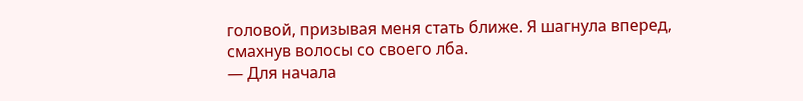головой, призывая меня стать ближе. Я шагнула вперед, смахнув волосы со своего лба.
— Для начала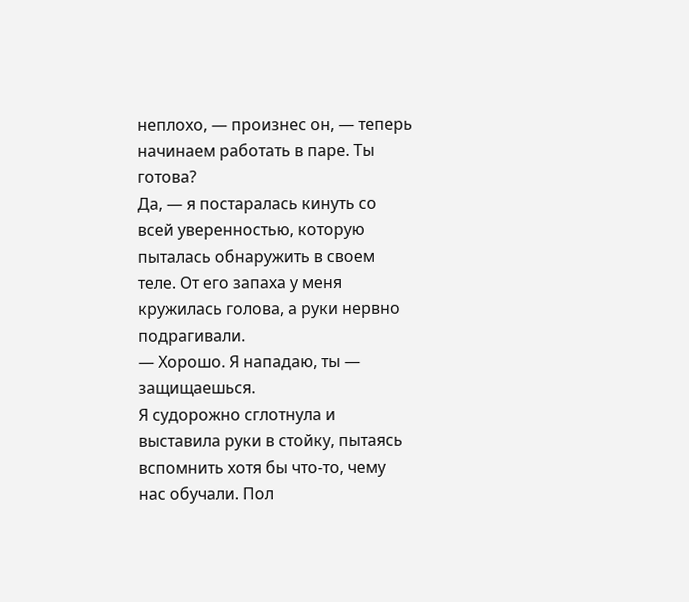неплохо, — произнес он, — теперь начинаем работать в паре. Ты готова?
Да, — я постаралась кинуть со всей уверенностью, которую пыталась обнаружить в своем теле. От его запаха у меня кружилась голова, а руки нервно подрагивали.
— Хорошо. Я нападаю, ты — защищаешься.
Я судорожно сглотнула и выставила руки в стойку, пытаясь вспомнить хотя бы что-то, чему нас обучали. Пол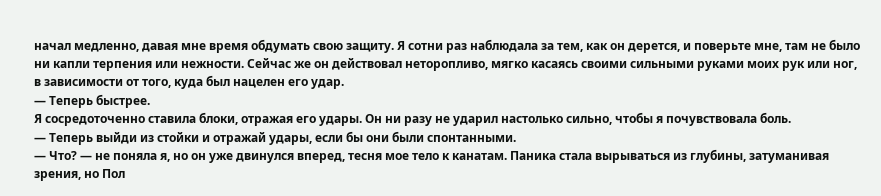начал медленно, давая мне время обдумать свою защиту. Я сотни раз наблюдала за тем, как он дерется, и поверьте мне, там не было ни капли терпения или нежности. Сейчас же он действовал неторопливо, мягко касаясь своими сильными руками моих рук или ног, в зависимости от того, куда был нацелен его удар.
— Теперь быстрее.
Я сосредоточенно ставила блоки, отражая его удары. Он ни разу не ударил настолько сильно, чтобы я почувствовала боль.
— Теперь выйди из стойки и отражай удары, если бы они были спонтанными.
— Что? — не поняла я, но он уже двинулся вперед, тесня мое тело к канатам. Паника стала вырываться из глубины, затуманивая зрения, но Пол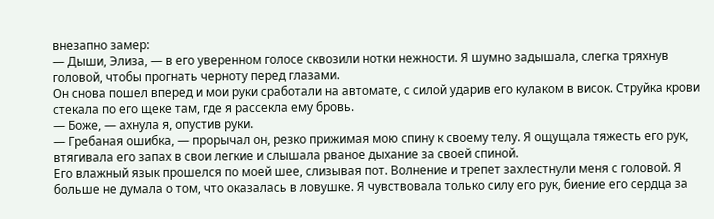внезапно замер:
— Дыши, Элиза, — в его уверенном голосе сквозили нотки нежности. Я шумно задышала, слегка тряхнув головой, чтобы прогнать черноту перед глазами.
Он снова пошел вперед и мои руки сработали на автомате, с силой ударив его кулаком в висок. Струйка крови стекала по его щеке там, где я рассекла ему бровь.
— Боже, — ахнула я, опустив руки.
— Гребаная ошибка, — прорычал он, резко прижимая мою спину к своему телу. Я ощущала тяжесть его рук, втягивала его запах в свои легкие и слышала рваное дыхание за своей спиной.
Его влажный язык прошелся по моей шее, слизывая пот. Волнение и трепет захлестнули меня с головой. Я больше не думала о том, что оказалась в ловушке. Я чувствовала только силу его рук, биение его сердца за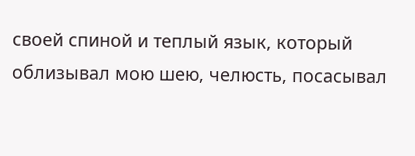своей спиной и теплый язык, который облизывал мою шею, челюсть, посасывал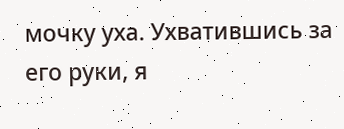мочку уха. Ухватившись за его руки, я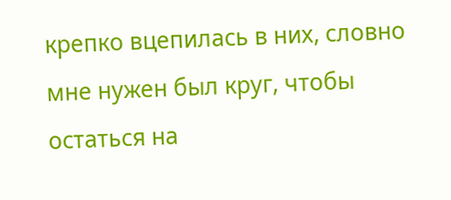крепко вцепилась в них, словно мне нужен был круг, чтобы остаться на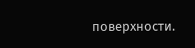поверхности.